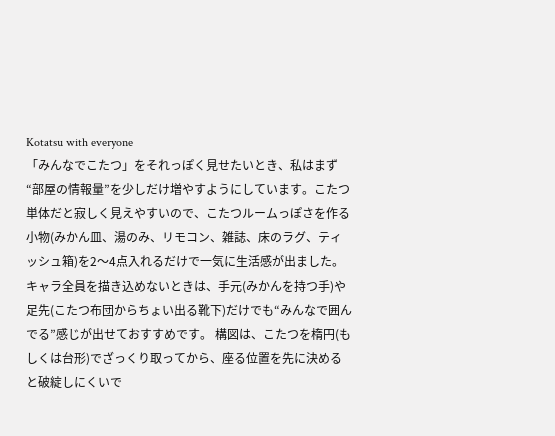Kotatsu with everyone
「みんなでこたつ」をそれっぽく見せたいとき、私はまず“部屋の情報量”を少しだけ増やすようにしています。こたつ単体だと寂しく見えやすいので、こたつルームっぽさを作る小物(みかん皿、湯のみ、リモコン、雑誌、床のラグ、ティッシュ箱)を2〜4点入れるだけで一気に生活感が出ました。キャラ全員を描き込めないときは、手元(みかんを持つ手)や足先(こたつ布団からちょい出る靴下)だけでも“みんなで囲んでる”感じが出せておすすめです。 構図は、こたつを楕円(もしくは台形)でざっくり取ってから、座る位置を先に決めると破綻しにくいで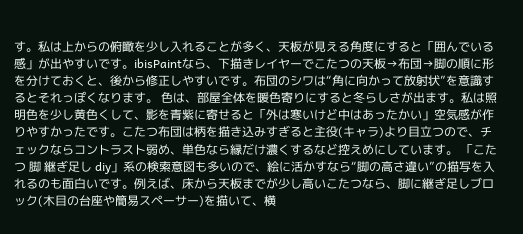す。私は上からの俯瞰を少し入れることが多く、天板が見える角度にすると「囲んでいる感」が出やすいです。ibisPaintなら、下描きレイヤーでこたつの天板→布団→脚の順に形を分けておくと、後から修正しやすいです。布団のシワは“角に向かって放射状”を意識するとそれっぽくなります。 色は、部屋全体を暖色寄りにすると冬らしさが出ます。私は照明色を少し黄色くして、影を青紫に寄せると「外は寒いけど中はあったかい」空気感が作りやすかったです。こたつ布団は柄を描き込みすぎると主役(キャラ)より目立つので、チェックならコントラスト弱め、単色なら縁だけ濃くするなど控えめにしています。 「こたつ 脚 継ぎ足し diy」系の検索意図も多いので、絵に活かすなら“脚の高さ違い”の描写を入れるのも面白いです。例えば、床から天板までが少し高いこたつなら、脚に継ぎ足しブロック(木目の台座や簡易スペーサー)を描いて、横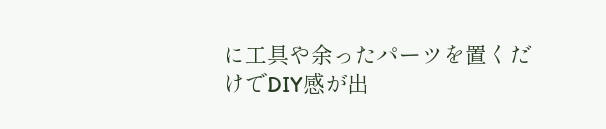に工具や余ったパーツを置くだけでDIY感が出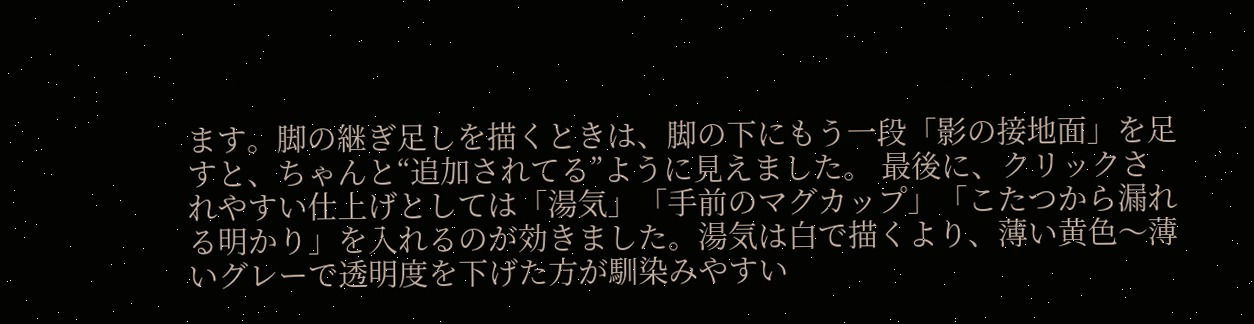ます。脚の継ぎ足しを描くときは、脚の下にもう一段「影の接地面」を足すと、ちゃんと“追加されてる”ように見えました。 最後に、クリックされやすい仕上げとしては「湯気」「手前のマグカップ」「こたつから漏れる明かり」を入れるのが効きました。湯気は白で描くより、薄い黄色〜薄いグレーで透明度を下げた方が馴染みやすい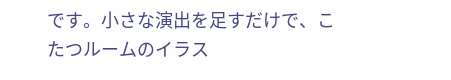です。小さな演出を足すだけで、こたつルームのイラス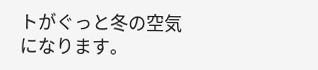トがぐっと冬の空気になります。